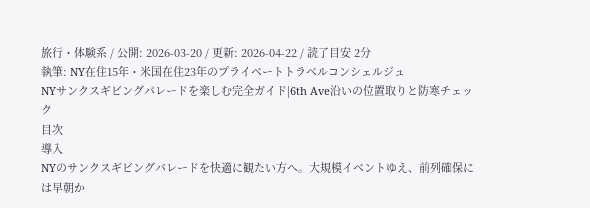旅行・体験系 / 公開: 2026-03-20 / 更新: 2026-04-22 / 読了目安 2分
執筆: NY在住15年・米国在住23年のプライベートトラベルコンシェルジュ
NYサンクスギビングパレードを楽しむ完全ガイド|6th Ave沿いの位置取りと防寒チェック
目次
導入
NYのサンクスギビングパレードを快適に観たい方へ。大規模イベントゆえ、前列確保には早朝か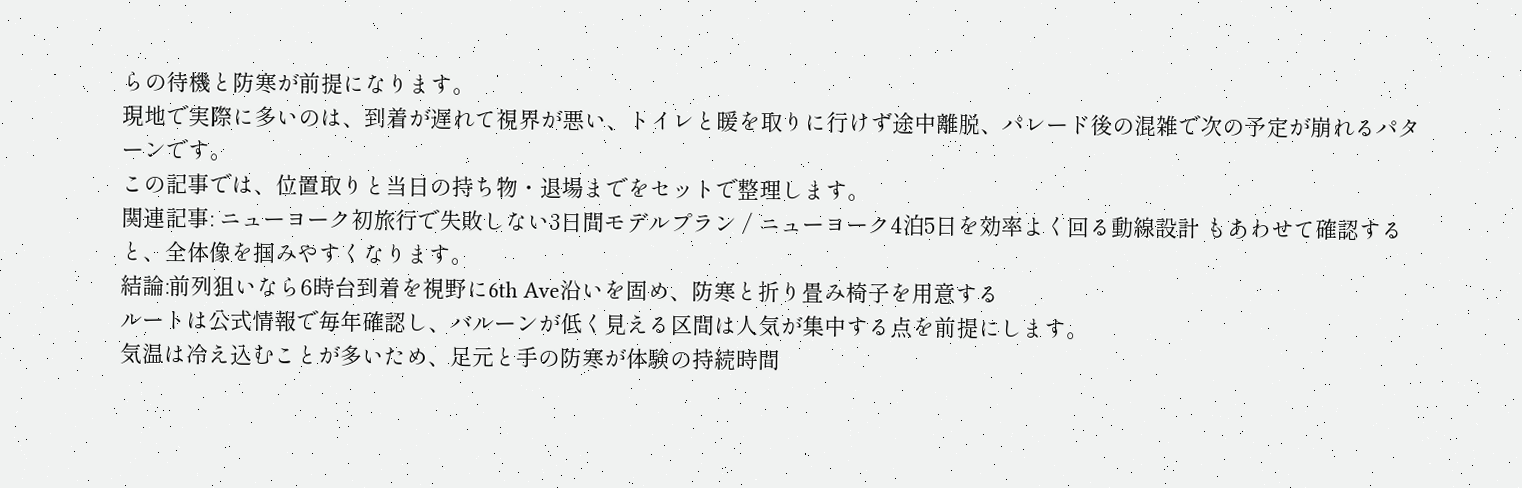らの待機と防寒が前提になります。
現地で実際に多いのは、到着が遅れて視界が悪い、トイレと暖を取りに行けず途中離脱、パレード後の混雑で次の予定が崩れるパターンです。
この記事では、位置取りと当日の持ち物・退場までをセットで整理します。
関連記事: ニューヨーク初旅行で失敗しない3日間モデルプラン / ニューヨーク4泊5日を効率よく回る動線設計 もあわせて確認すると、全体像を掴みやすくなります。
結論:前列狙いなら6時台到着を視野に6th Ave沿いを固め、防寒と折り畳み椅子を用意する
ルートは公式情報で毎年確認し、バルーンが低く見える区間は人気が集中する点を前提にします。
気温は冷え込むことが多いため、足元と手の防寒が体験の持続時間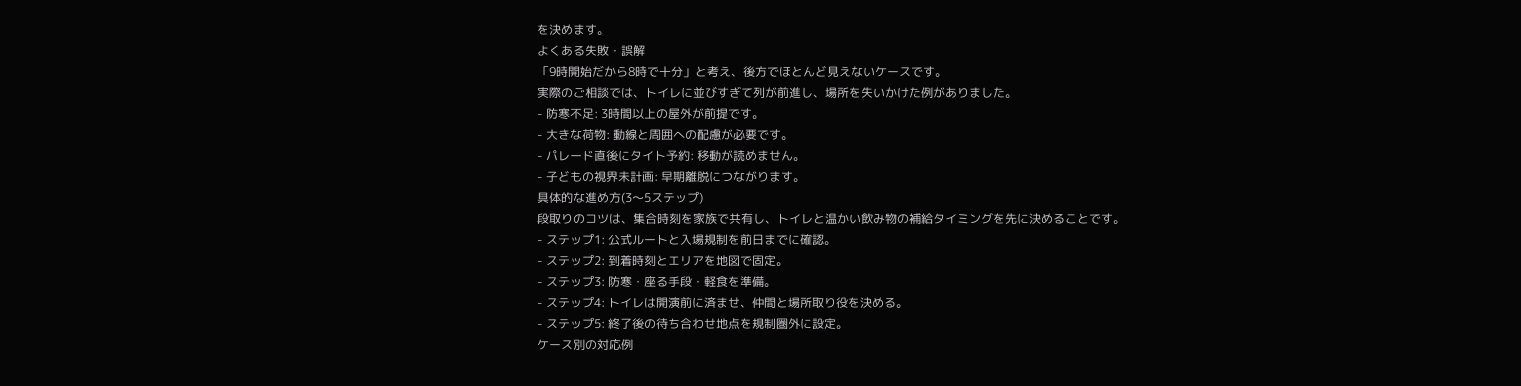を決めます。
よくある失敗・誤解
「9時開始だから8時で十分」と考え、後方でほとんど見えないケースです。
実際のご相談では、トイレに並びすぎて列が前進し、場所を失いかけた例がありました。
- 防寒不足: 3時間以上の屋外が前提です。
- 大きな荷物: 動線と周囲への配慮が必要です。
- パレード直後にタイト予約: 移動が読めません。
- 子どもの視界未計画: 早期離脱につながります。
具体的な進め方(3〜5ステップ)
段取りのコツは、集合時刻を家族で共有し、トイレと温かい飲み物の補給タイミングを先に決めることです。
- ステップ1: 公式ルートと入場規制を前日までに確認。
- ステップ2: 到着時刻とエリアを地図で固定。
- ステップ3: 防寒・座る手段・軽食を準備。
- ステップ4: トイレは開演前に済ませ、仲間と場所取り役を決める。
- ステップ5: 終了後の待ち合わせ地点を規制圏外に設定。
ケース別の対応例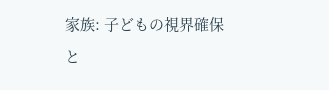家族: 子どもの視界確保と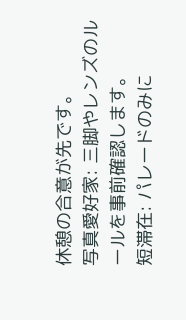休憩の合意が先です。
写真愛好家: 三脚やレンズのルールを事前確認します。
短滞在: パレードのみに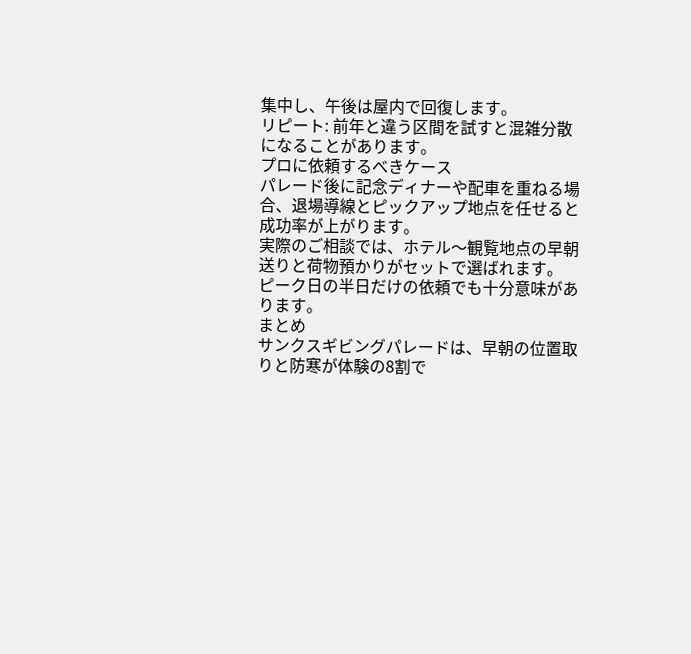集中し、午後は屋内で回復します。
リピート: 前年と違う区間を試すと混雑分散になることがあります。
プロに依頼するべきケース
パレード後に記念ディナーや配車を重ねる場合、退場導線とピックアップ地点を任せると成功率が上がります。
実際のご相談では、ホテル〜観覧地点の早朝送りと荷物預かりがセットで選ばれます。
ピーク日の半日だけの依頼でも十分意味があります。
まとめ
サンクスギビングパレードは、早朝の位置取りと防寒が体験の8割で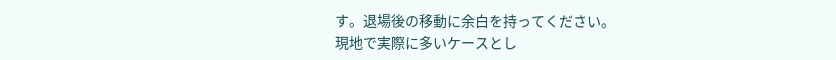す。退場後の移動に余白を持ってください。
現地で実際に多いケースとし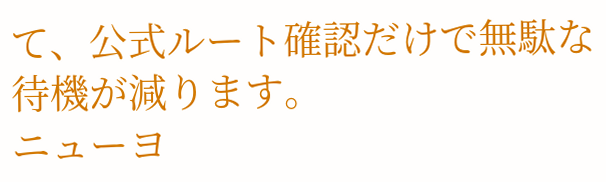て、公式ルート確認だけで無駄な待機が減ります。
ニューヨ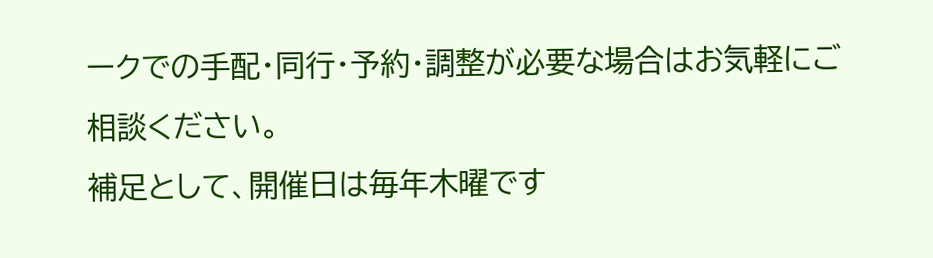ークでの手配・同行・予約・調整が必要な場合はお気軽にご相談ください。
補足として、開催日は毎年木曜です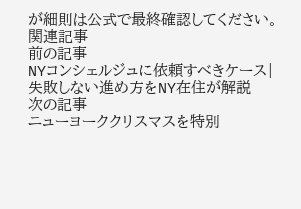が細則は公式で最終確認してください。
関連記事
前の記事
NYコンシェルジュに依頼すべきケース|失敗しない進め方をNY在住が解説
次の記事
ニューヨーククリスマスを特別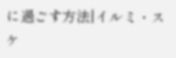に過ごす方法|イルミ・スケ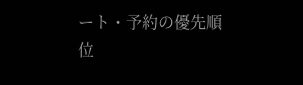ート・予約の優先順位